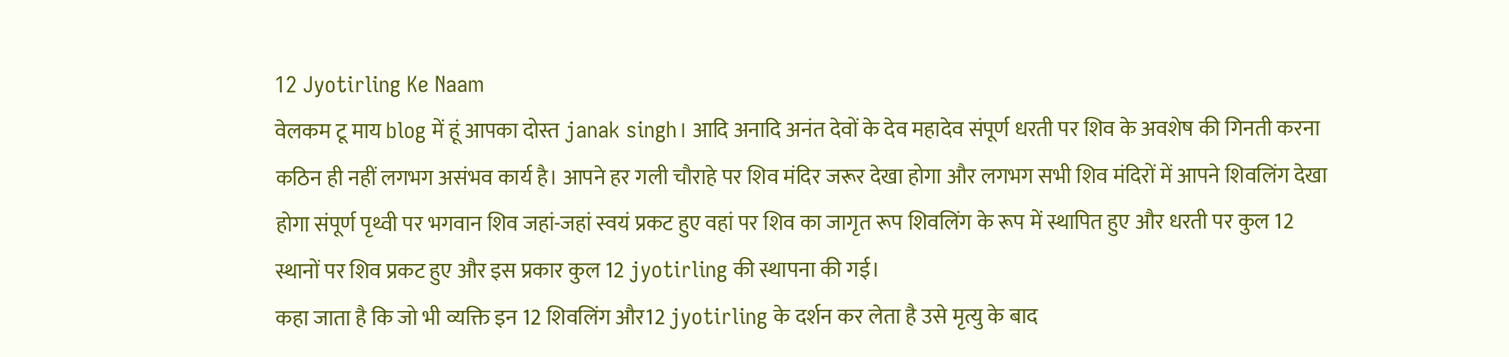12 Jyotirling Ke Naam
वेलकम टू माय blog में हूं आपका दोस्त janak singh। आदि अनादि अनंत देवों के देव महादेव संपूर्ण धरती पर शिव के अवशेष की गिनती करना कठिन ही नहीं लगभग असंभव कार्य है। आपने हर गली चौराहे पर शिव मंदिर जरूर देखा होगा और लगभग सभी शिव मंदिरों में आपने शिवलिंग देखा होगा संपूर्ण पृथ्वी पर भगवान शिव जहां-जहां स्वयं प्रकट हुए वहां पर शिव का जागृत रूप शिवलिंग के रूप में स्थापित हुए और धरती पर कुल 12 स्थानों पर शिव प्रकट हुए और इस प्रकार कुल 12 jyotirling की स्थापना की गई।
कहा जाता है कि जो भी व्यक्ति इन 12 शिवलिंग और12 jyotirling के दर्शन कर लेता है उसे मृत्यु के बाद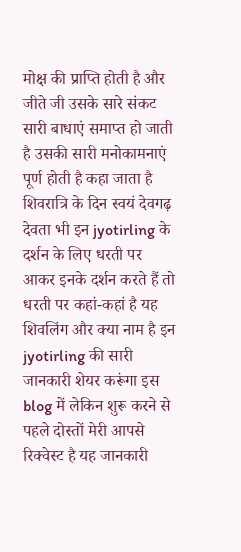मोक्ष की प्राप्ति होती है और जीते जी उसके सारे संकट सारी बाधाएं समाप्त हो जाती है उसकी सारी मनोकामनाएं पूर्ण होती है कहा जाता है शिवरात्रि के दिन स्वयं देवगढ़ देवता भी इन jyotirling के दर्शन के लिए धरती पर आकर इनके दर्शन करते हैं तो धरती पर कहां-कहां है यह शिवलिंग और क्या नाम है इन jyotirling की सारी जानकारी शेयर करूंगा इस blog में लेकिन शुरू करने से पहले दोस्तों मेरी आपसे रिक्वेस्ट है यह जानकारी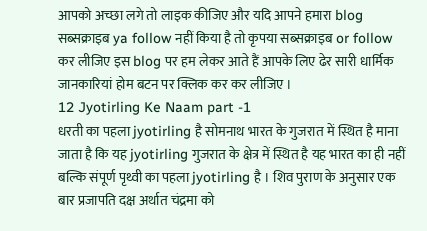आपको अच्छा लगे तो लाइक कीजिए और यदि आपने हमारा blog सब्सक्राइब ya follow नहीं किया है तो कृपया सब्सक्राइब or follow कर लीजिए इस blog पर हम लेकर आते हैं आपके लिए ढेर सारी धार्मिक जानकारियां होम बटन पर क्लिक कर कर लीजिए ।
12 Jyotirling Ke Naam part -1
धरती का पहला jyotirling है सोमनाथ भारत के गुजरात में स्थित है माना जाता है कि यह jyotirling गुजरात के क्षेत्र में स्थित है यह भारत का ही नहीं बल्कि संपूर्ण पृथ्वी का पहला jyotirling है । शिव पुराण के अनुसार एक बार प्रजापति दक्ष अर्थात चंद्रमा को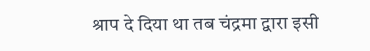श्राप दे दिया था तब चंद्रमा द्वारा इसी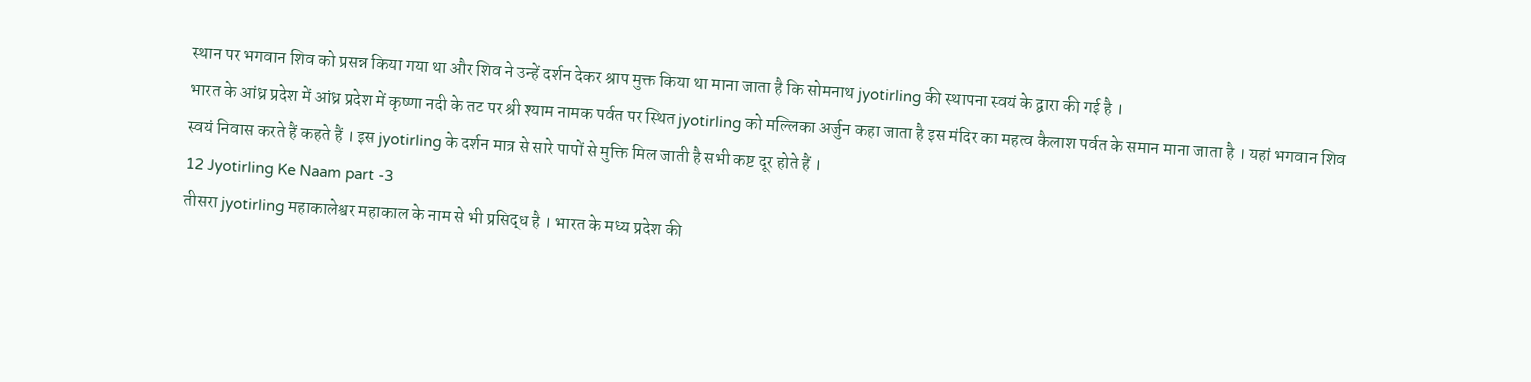स्थान पर भगवान शिव को प्रसन्न किया गया था और शिव ने उन्हें दर्शन देकर श्राप मुक्त किया था माना जाता है कि सोमनाथ jyotirling की स्थापना स्वयं के द्वारा की गई है ।
भारत के आंध्र प्रदेश में आंध्र प्रदेश में कृष्णा नदी के तट पर श्री श्याम नामक पर्वत पर स्थित jyotirling को मल्लिका अर्जुन कहा जाता है इस मंदिर का महत्व कैलाश पर्वत के समान माना जाता है । यहां भगवान शिव स्वयं निवास करते हैं कहते हैं । इस jyotirling के दर्शन मात्र से सारे पापों से मुक्ति मिल जाती है सभी कष्ट दूर होते हैं ।
12 Jyotirling Ke Naam part -3
तीसरा jyotirling महाकालेश्वर महाकाल के नाम से भी प्रसिद्ध है । भारत के मध्य प्रदेश की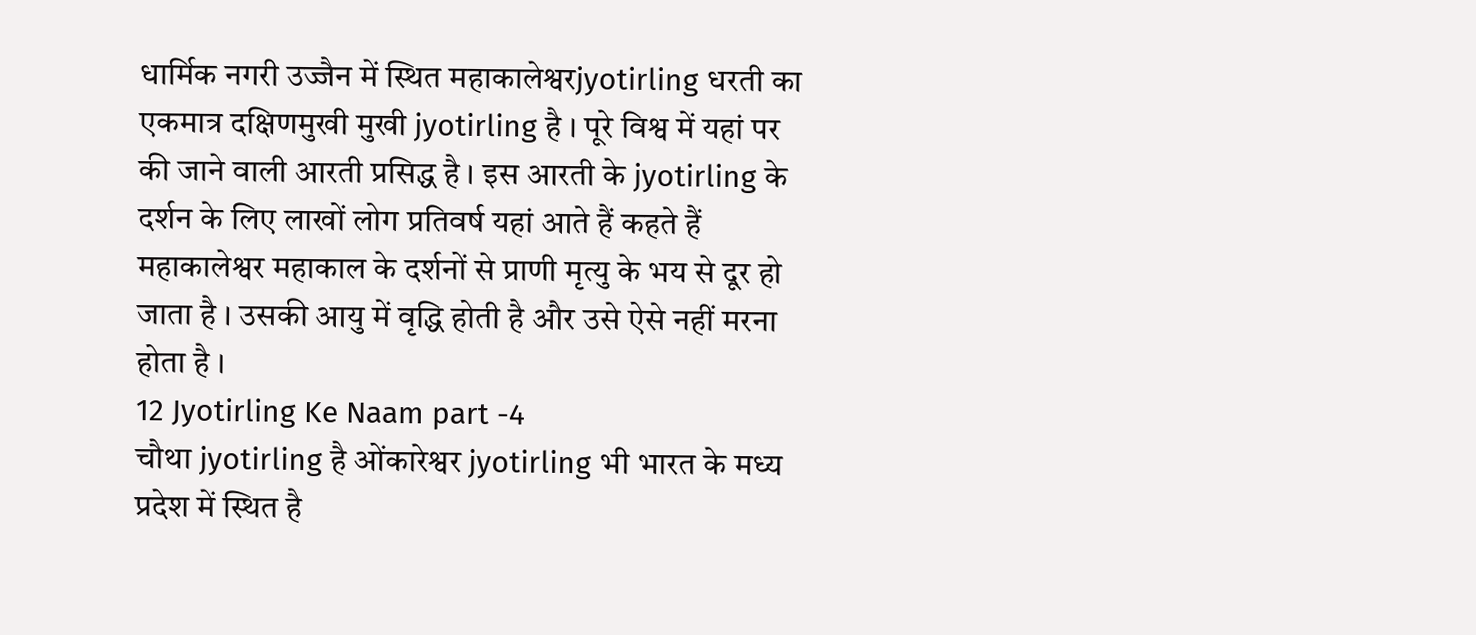धार्मिक नगरी उज्जैन में स्थित महाकालेश्वरjyotirling धरती का एकमात्र दक्षिणमुखी मुखी jyotirling है । पूरे विश्व में यहां पर की जाने वाली आरती प्रसिद्ध है । इस आरती के jyotirling के दर्शन के लिए लाखों लोग प्रतिवर्ष यहां आते हैं कहते हैं महाकालेश्वर महाकाल के दर्शनों से प्राणी मृत्यु के भय से दूर हो जाता है । उसकी आयु में वृद्धि होती है और उसे ऐसे नहीं मरना होता है ।
12 Jyotirling Ke Naam part -4
चौथा jyotirling है ओंकारेश्वर jyotirling भी भारत के मध्य प्रदेश में स्थित है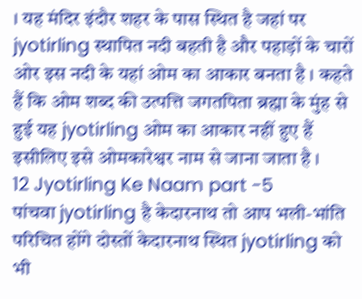। यह मंदिर इंदौर शहर के पास स्थित है जहां पर jyotirling स्थापित नदी बहती है और पहाड़ों के चारों ओर इस नदी के यहां ओम का आकार बनता है । कहते हैं कि ओम शब्द की उत्पत्ति जगतपिता ब्रह्मा के मुंह से हुई यह jyotirling ओम का आकार नहीं हुए हैं इसीलिए इसे ओमकारेश्वर नाम से जाना जाता है ।
12 Jyotirling Ke Naam part -5
पांचवा jyotirling है केदारनाथ तो आप भली-भांति परिचित होंगे दोस्तों केदारनाथ स्थित jyotirling को भी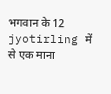भगवान के 12 jyotirling में से एक माना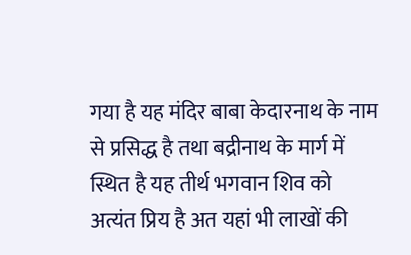गया है यह मंदिर बाबा केदारनाथ के नाम से प्रसिद्ध है तथा बद्रीनाथ के मार्ग में स्थित है यह तीर्थ भगवान शिव को अत्यंत प्रिय है अत यहां भी लाखों की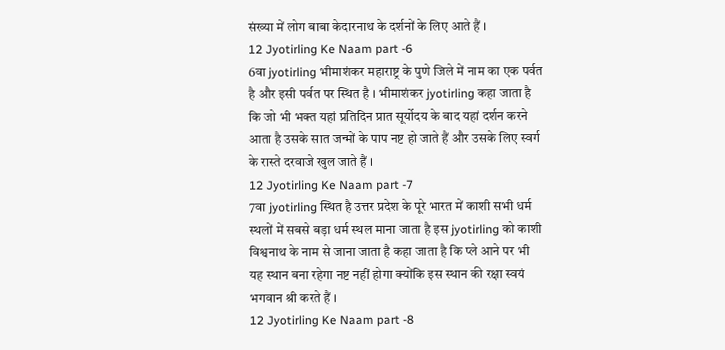संख्या में लोग बाबा केदारनाथ के दर्शनों के लिए आते हैं ।
12 Jyotirling Ke Naam part -6
6वा jyotirling भीमाशंकर महाराष्ट्र के पुणे जिले में नाम का एक पर्वत है और इसी पर्वत पर स्थित है । भीमाशंकर jyotirling कहा जाता है कि जो भी भक्त यहां प्रतिदिन प्रात सूर्योदय के बाद यहां दर्शन करने आता है उसके सात जन्मों के पाप नष्ट हो जाते हैं और उसके लिए स्वर्ग के रास्ते दरवाजे खुल जाते हैं ।
12 Jyotirling Ke Naam part -7
7वा jyotirling स्थित है उत्तर प्रदेश के पूरे भारत में काशी सभी धर्म स्थलों में सबसे बड़ा धर्म स्थल माना जाता है इस jyotirling को काशी विश्वनाथ के नाम से जाना जाता है कहा जाता है कि प्ले आने पर भी यह स्थान बना रहेगा नष्ट नहीं होगा क्योंकि इस स्थान की रक्षा स्वयं भगवान श्री करते हैं ।
12 Jyotirling Ke Naam part -8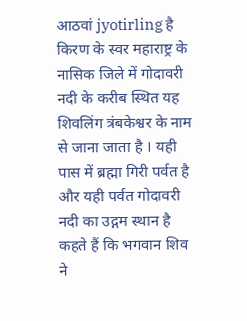आठवां jyotirling है किरण के स्वर महाराष्ट्र के नासिक जिले में गोदावरी नदी के करीब स्थित यह शिवलिंग त्रंबकेश्वर के नाम से जाना जाता है । यही पास में ब्रह्मा गिरी पर्वत है और यही पर्वत गोदावरी नदी का उद्गम स्थान है कहते हैं कि भगवान शिव ने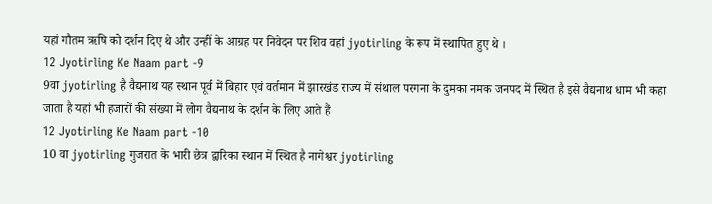यहां गौतम ऋषि को दर्शन दिए थे और उन्हीं के आग्रह पर निवेदन पर शिव वहां jyotirling के रूप में स्थापित हुए थे ।
12 Jyotirling Ke Naam part -9
9वा jyotirling है वैद्यनाथ यह स्थान पूर्व में बिहार एवं वर्तमान में झारखंड राज्य में संथाल परगना के दुमका नमक जनपद में स्थित है इसे वैद्यनाथ धाम भी कहा जाता है यहां भी हजारों की संख्या में लोग वैद्यनाथ के दर्शन के लिए आते हैं
12 Jyotirling Ke Naam part -10
10 वा jyotirling गुजरात के भारी छेत्र द्वारिका स्थान में स्थित है नागेश्वर jyotirling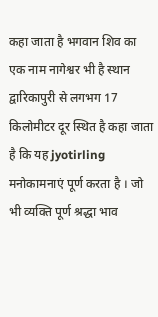कहा जाता है भगवान शिव का एक नाम नागेश्वर भी है स्थान द्वारिकापुरी से लगभग 17 किलोमीटर दूर स्थित है कहा जाता है कि यह jyotirling मनोकामनाएं पूर्ण करता है । जो भी व्यक्ति पूर्ण श्रद्धा भाव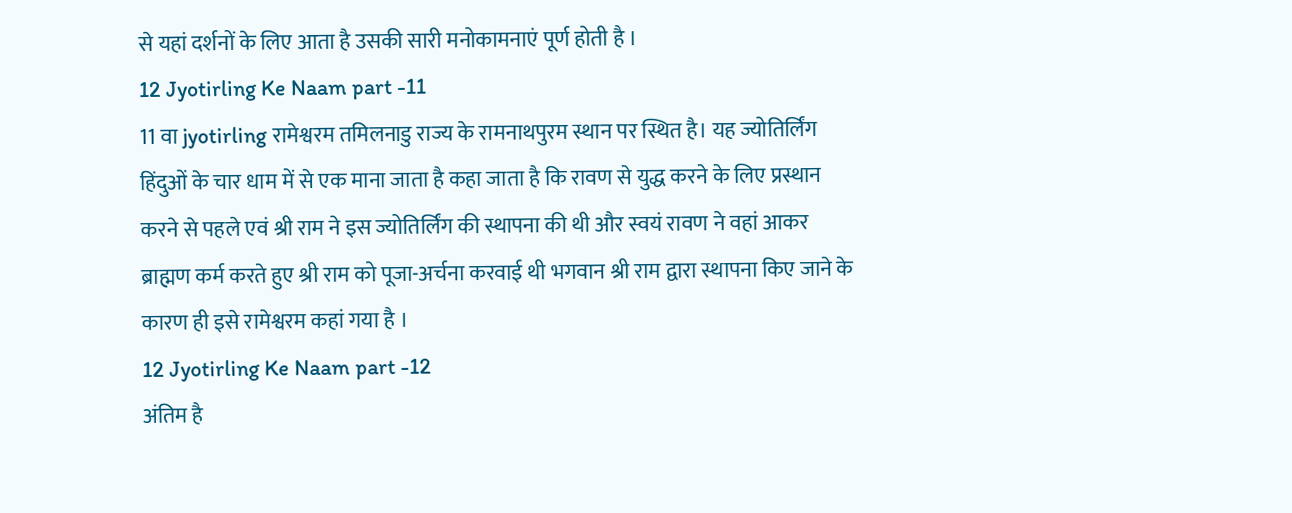से यहां दर्शनों के लिए आता है उसकी सारी मनोकामनाएं पूर्ण होती है ।
12 Jyotirling Ke Naam part -11
11 वा jyotirling रामेश्वरम तमिलनाडु राज्य के रामनाथपुरम स्थान पर स्थित है। यह ज्योतिर्लिंग हिंदुओं के चार धाम में से एक माना जाता है कहा जाता है कि रावण से युद्ध करने के लिए प्रस्थान करने से पहले एवं श्री राम ने इस ज्योतिर्लिंग की स्थापना की थी और स्वयं रावण ने वहां आकर ब्राह्मण कर्म करते हुए श्री राम को पूजा-अर्चना करवाई थी भगवान श्री राम द्वारा स्थापना किए जाने के कारण ही इसे रामेश्वरम कहां गया है ।
12 Jyotirling Ke Naam part -12
अंतिम है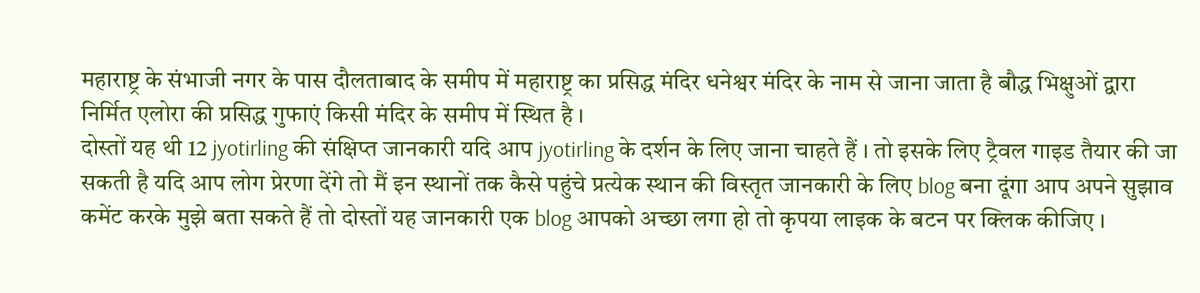महाराष्ट्र के संभाजी नगर के पास दौलताबाद के समीप में महाराष्ट्र का प्रसिद्ध मंदिर धनेश्वर मंदिर के नाम से जाना जाता है बौद्ध भिक्षुओं द्वारा निर्मित एलोरा की प्रसिद्ध गुफाएं किसी मंदिर के समीप में स्थित है ।
दोस्तों यह थी 12 jyotirling की संक्षिप्त जानकारी यदि आप jyotirling के दर्शन के लिए जाना चाहते हैं । तो इसके लिए ट्रैवल गाइड तैयार की जा सकती है यदि आप लोग प्रेरणा देंगे तो मैं इन स्थानों तक कैसे पहुंचे प्रत्येक स्थान की विस्तृत जानकारी के लिए blog बना दूंगा आप अपने सुझाव कमेंट करके मुझे बता सकते हैं तो दोस्तों यह जानकारी एक blog आपको अच्छा लगा हो तो कृपया लाइक के बटन पर क्लिक कीजिए ।